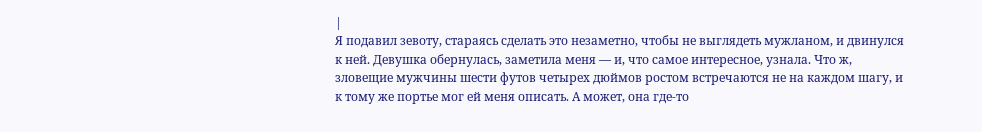|
Я подавил зевоту, стараясь сделать это незаметно, чтобы не выглядеть мужланом, и двинулся к ней. Девушка обернулась, заметила меня — и, что самое интересное, узнала. Что ж, зловещие мужчины шести футов четырех дюймов ростом встречаются не на каждом шагу, и к тому же портье мог ей меня описать. А может, она где-то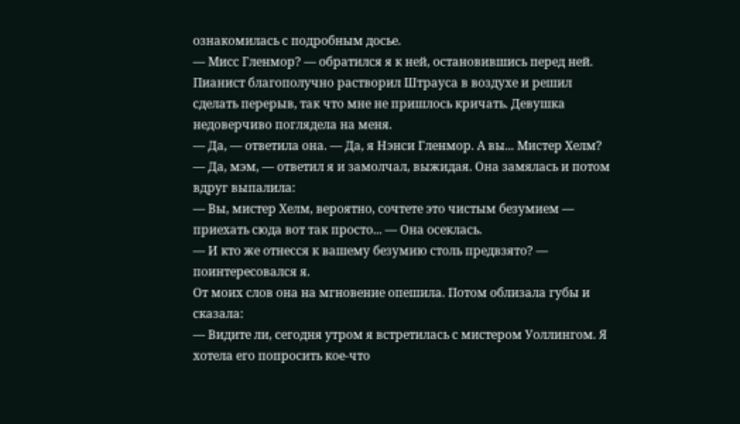ознакомилась с подробным досье.
— Мисс Гленмор? — обратился я к ней, остановившись перед ней.
Пианист благополучно растворил Штрауса в воздухе и решил сделать перерыв, так что мне не пришлось кричать. Девушка недоверчиво поглядела на меня.
— Да, — ответила она. — Да, я Нэнси Гленмор. А вы... Мистер Хелм?
— Да, мэм, — ответил я и замолчал, выжидая. Она замялась и потом вдруг выпалила:
— Вы, мистер Хелм, вероятно, сочтете это чистым безумием — приехать сюда вот так просто... — Она осеклась.
— И кто же отнесся к вашему безумию столь предвзято? — поинтересовался я.
От моих слов она на мгновение опешила. Потом облизала губы и сказала:
— Видите ли, сегодня утром я встретилась с мистером Уоллингом. Я хотела его попросить кое-что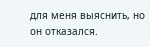для меня выяснить, но он отказался.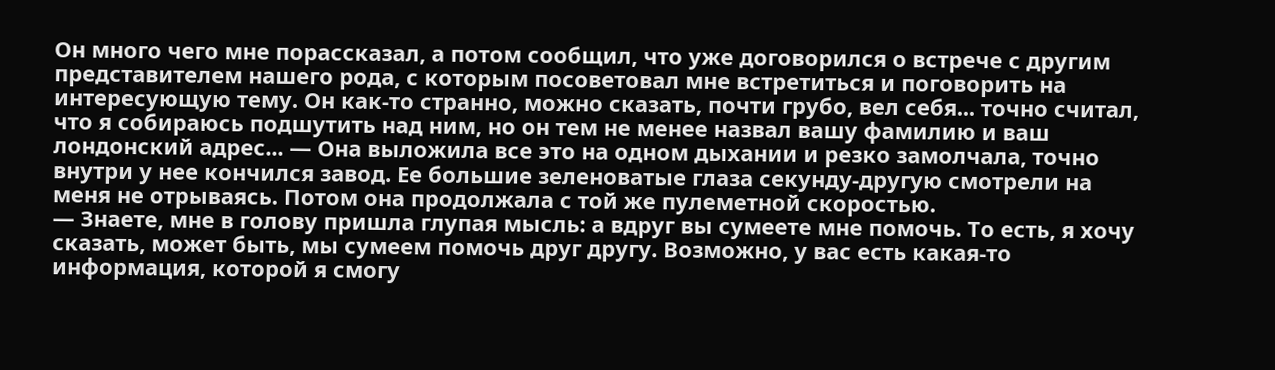Он много чего мне порассказал, а потом сообщил, что уже договорился о встрече с другим представителем нашего рода, с которым посоветовал мне встретиться и поговорить на интересующую тему. Он как-то странно, можно сказать, почти грубо, вел себя... точно считал, что я собираюсь подшутить над ним, но он тем не менее назвал вашу фамилию и ваш лондонский адрес... — Она выложила все это на одном дыхании и резко замолчала, точно внутри у нее кончился завод. Ее большие зеленоватые глаза секунду-другую смотрели на меня не отрываясь. Потом она продолжала с той же пулеметной скоростью.
— Знаете, мне в голову пришла глупая мысль: а вдруг вы сумеете мне помочь. То есть, я хочу сказать, может быть, мы сумеем помочь друг другу. Возможно, у вас есть какая-то информация, которой я смогу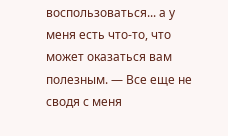воспользоваться... а у меня есть что-то, что может оказаться вам полезным. — Все еще не сводя с меня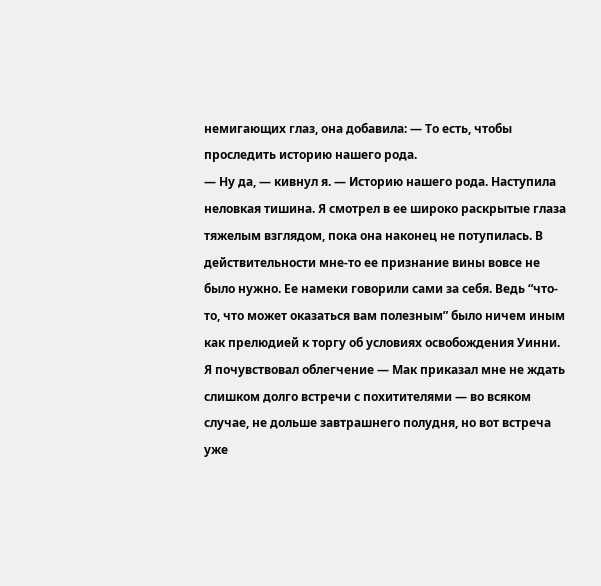немигающих глаз, она добавила: — То есть, чтобы проследить историю нашего рода.
— Ну да, — кивнул я. — Историю нашего рода. Наступила неловкая тишина. Я смотрел в ее широко раскрытые глаза тяжелым взглядом, пока она наконец не потупилась. В действительности мне-то ее признание вины вовсе не было нужно. Ее намеки говорили сами за себя. Ведь “что-то, что может оказаться вам полезным” было ничем иным как прелюдией к торгу об условиях освобождения Уинни. Я почувствовал облегчение — Мак приказал мне не ждать слишком долго встречи с похитителями — во всяком случае, не дольше завтрашнего полудня, но вот встреча уже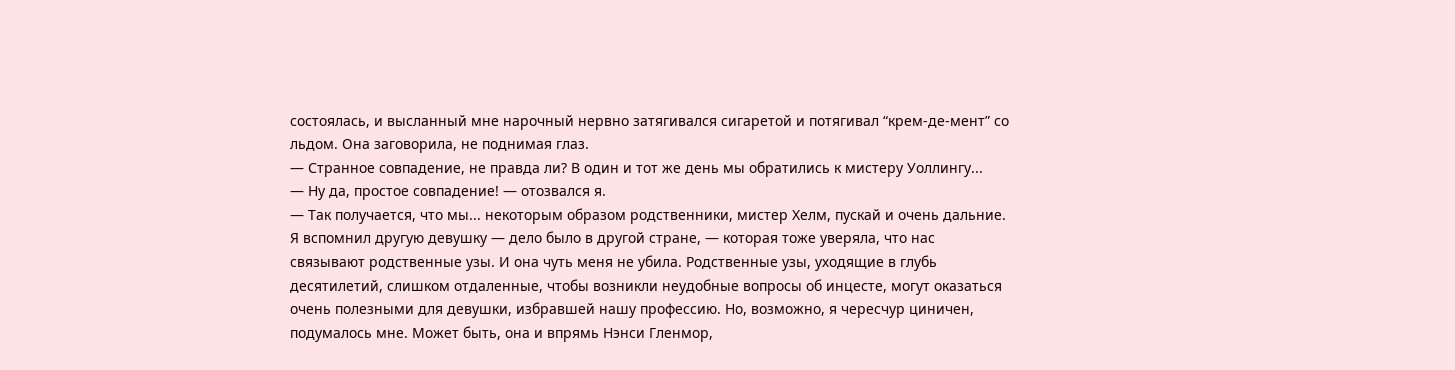состоялась, и высланный мне нарочный нервно затягивался сигаретой и потягивал “крем-де-мент” со льдом. Она заговорила, не поднимая глаз.
— Странное совпадение, не правда ли? В один и тот же день мы обратились к мистеру Уоллингу...
— Ну да, простое совпадение! — отозвался я.
— Так получается, что мы... некоторым образом родственники, мистер Хелм, пускай и очень дальние.
Я вспомнил другую девушку — дело было в другой стране, — которая тоже уверяла, что нас связывают родственные узы. И она чуть меня не убила. Родственные узы, уходящие в глубь десятилетий, слишком отдаленные, чтобы возникли неудобные вопросы об инцесте, могут оказаться очень полезными для девушки, избравшей нашу профессию. Но, возможно, я чересчур циничен, подумалось мне. Может быть, она и впрямь Нэнси Гленмор,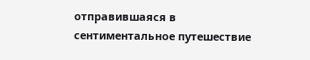отправившаяся в сентиментальное путешествие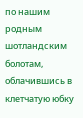по нашим родным шотландским болотам, облачившись в клетчатую юбку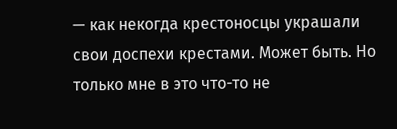— как некогда крестоносцы украшали свои доспехи крестами. Может быть. Но только мне в это что-то не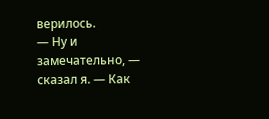верилось.
— Ну и замечательно, — сказал я. — Как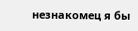незнакомец я бы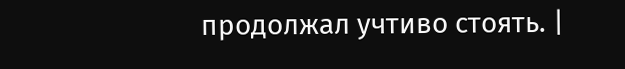продолжал учтиво стоять. |